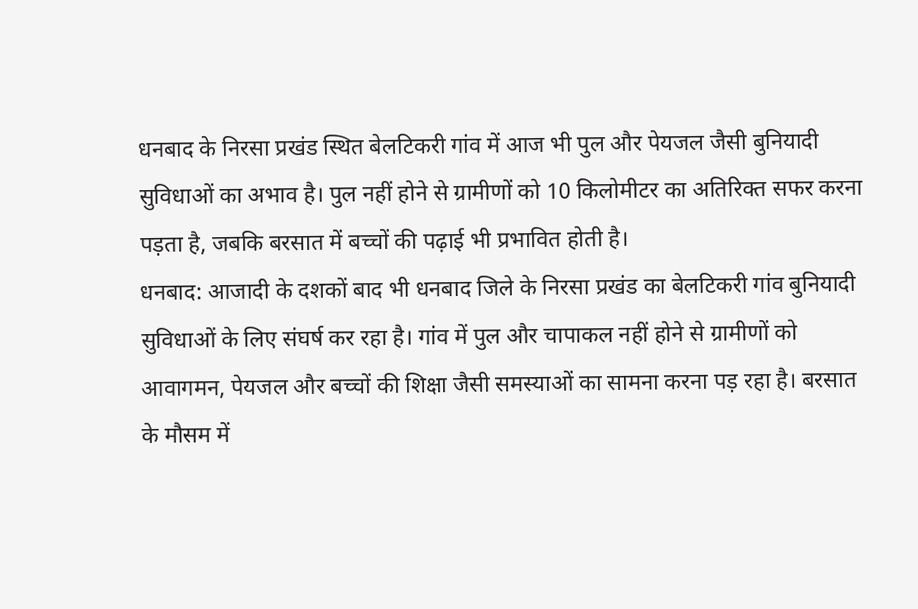धनबाद के निरसा प्रखंड स्थित बेलटिकरी गांव में आज भी पुल और पेयजल जैसी बुनियादी सुविधाओं का अभाव है। पुल नहीं होने से ग्रामीणों को 10 किलोमीटर का अतिरिक्त सफर करना पड़ता है, जबकि बरसात में बच्चों की पढ़ाई भी प्रभावित होती है।
धनबाद: आजादी के दशकों बाद भी धनबाद जिले के निरसा प्रखंड का बेलटिकरी गांव बुनियादी सुविधाओं के लिए संघर्ष कर रहा है। गांव में पुल और चापाकल नहीं होने से ग्रामीणों को आवागमन, पेयजल और बच्चों की शिक्षा जैसी समस्याओं का सामना करना पड़ रहा है। बरसात के मौसम में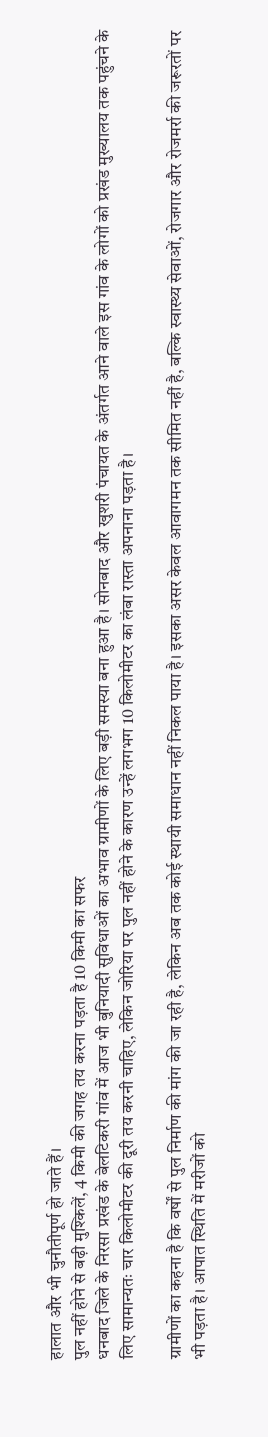हालात और भी चुनौतीपूर्ण हो जाते हैं।
पुल नहीं होने से बढ़ी मुश्किलें, 4 किमी की जगह तय करना पड़ता है 10 किमी का सफर
धनबाद जिले के निरसा प्रखंड के बेलटिकरी गांव में आज भी बुनियादी सुविधाओं का अभाव ग्रामीणों के लिए बड़ी समस्या बना हुआ है। सोनबाद और खुशरी पंचायत के अंतर्गत आने वाले इस गांव के लोगों को प्रखंड मुख्यालय तक पहुंचने के लिए सामान्यतः चार किलोमीटर की दूरी तय करनी चाहिए, लेकिन जोरिया पर पुल नहीं होने के कारण उन्हें लगभग 10 किलोमीटर का लंबा रास्ता अपनाना पड़ता है।

ग्रामीणों का कहना है कि वर्षों से पुल निर्माण की मांग की जा रही है, लेकिन अब तक कोई स्थायी समाधान नहीं निकल पाया है। इसका असर केवल आवागमन तक सीमित नहीं है, बल्कि स्वास्थ्य सेवाओं, रोजगार और रोजमर्रा की जरूरतों पर भी पड़ता है। आपात स्थिति में मरीजों को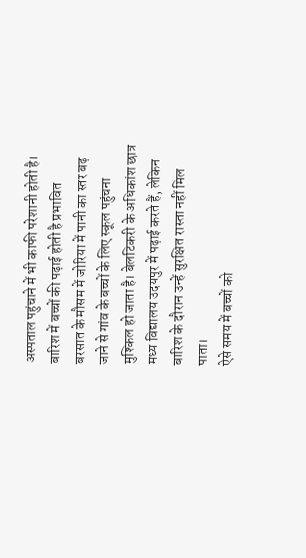अस्पताल पहुंचाने में भी काफी परेशानी होती है।
बारिश में बच्चों की पढ़ाई होती है प्रभावित
बरसात के मौसम में जोरिया में पानी का स्तर बढ़ जाने से गांव के बच्चों के लिए स्कूल पहुंचना मुश्किल हो जाता है। बेलटिकरी के अधिकांश छात्र मध्य विद्यालय उदयपुर में पढ़ाई करते हैं, लेकिन बारिश के दौरान उन्हें सुरक्षित रास्ता नहीं मिल पाता।
ऐसे समय में बच्चों को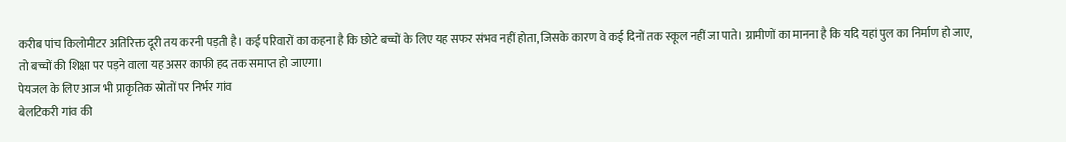करीब पांच किलोमीटर अतिरिक्त दूरी तय करनी पड़ती है। कई परिवारों का कहना है कि छोटे बच्चों के लिए यह सफर संभव नहीं होता, जिसके कारण वे कई दिनों तक स्कूल नहीं जा पाते। ग्रामीणों का मानना है कि यदि यहां पुल का निर्माण हो जाए, तो बच्चों की शिक्षा पर पड़ने वाला यह असर काफी हद तक समाप्त हो जाएगा।
पेयजल के लिए आज भी प्राकृतिक स्रोतों पर निर्भर गांव
बेलटिकरी गांव की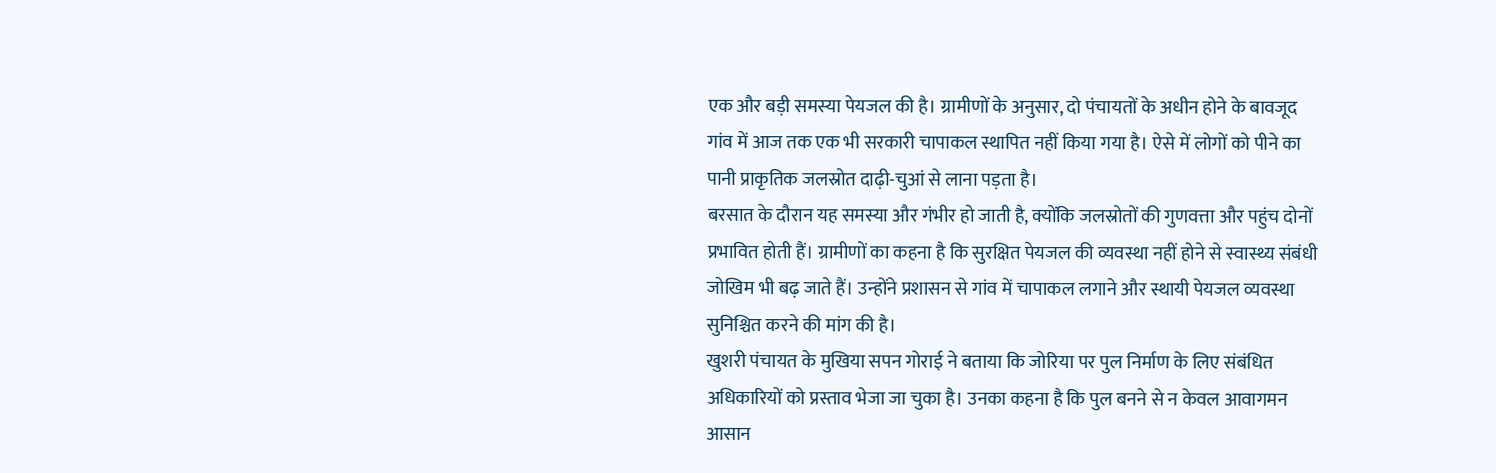एक और बड़ी समस्या पेयजल की है। ग्रामीणों के अनुसार, दो पंचायतों के अधीन होने के बावजूद गांव में आज तक एक भी सरकारी चापाकल स्थापित नहीं किया गया है। ऐसे में लोगों को पीने का पानी प्राकृतिक जलस्रोत दाढ़ी-चुआं से लाना पड़ता है।
बरसात के दौरान यह समस्या और गंभीर हो जाती है, क्योंकि जलस्रोतों की गुणवत्ता और पहुंच दोनों प्रभावित होती हैं। ग्रामीणों का कहना है कि सुरक्षित पेयजल की व्यवस्था नहीं होने से स्वास्थ्य संबंधी जोखिम भी बढ़ जाते हैं। उन्होंने प्रशासन से गांव में चापाकल लगाने और स्थायी पेयजल व्यवस्था सुनिश्चित करने की मांग की है।
खुशरी पंचायत के मुखिया सपन गोराई ने बताया कि जोरिया पर पुल निर्माण के लिए संबंधित अधिकारियों को प्रस्ताव भेजा जा चुका है। उनका कहना है कि पुल बनने से न केवल आवागमन आसान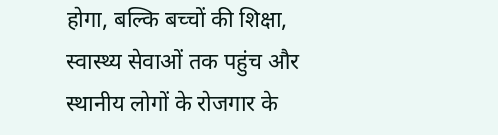होगा, बल्कि बच्चों की शिक्षा, स्वास्थ्य सेवाओं तक पहुंच और स्थानीय लोगों के रोजगार के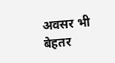अवसर भी बेहतर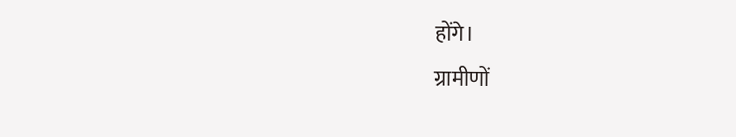होंगे।
ग्रामीणों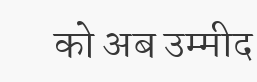को अब उम्मीद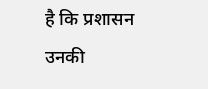है कि प्रशासन उनकी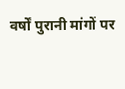वर्षों पुरानी मांगों पर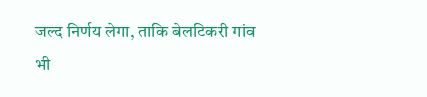जल्द निर्णय लेगा, ताकि बेलटिकरी गांव भी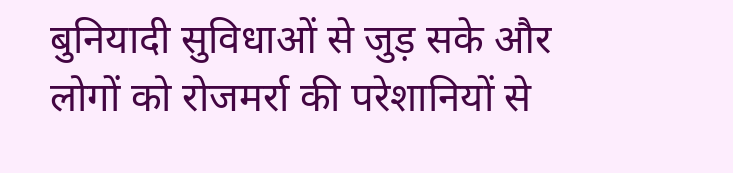बुनियादी सुविधाओं से जुड़ सके और लोगों को रोजमर्रा की परेशानियों से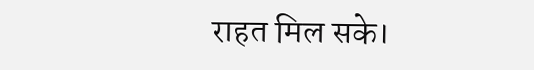राहत मिल सके।